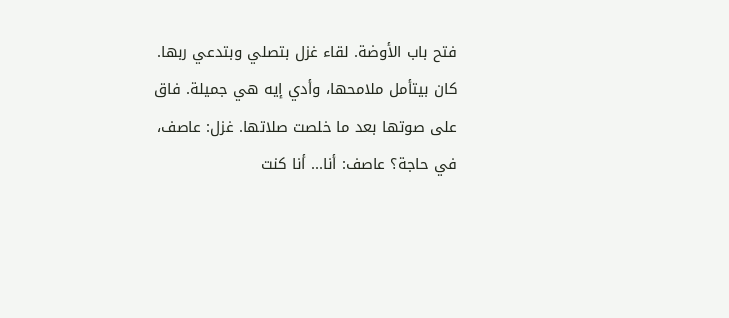فتح باب الأوضة. لقاء غزل بتصلي وبتدعي ربها. كان بيتأمل ملامحها، وأدي إيه هي جميلة. فاق على صوتها بعد ما خلصت صلاتها. غزل: عاصف، في حاجة؟ عاصف: أنا... أنا كنت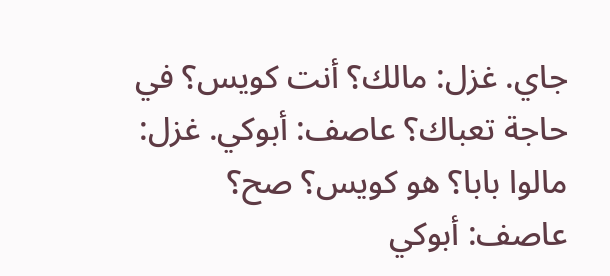جاي. غزل: مالك؟ أنت كويس؟ في حاجة تعباك؟ عاصف: أبوكي. غزل: مالوا بابا؟ هو كويس؟ صح؟ عاصف: أبوكي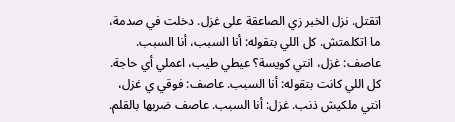اتقتل. نزل الخبر زي الصاعقة على غزل. دخلت في صدمة، ما اتكلمتش. كل اللي بتقوله: أنا السبب، أنا السبب. عاصف: غزل، انتي كويسة؟ عيطي طيب، اعملي أي حاجة.
كل اللي كانت بتقوله: أنا السبب. عاصف: فوقي ي غزل، انتي ملكيش ذنب. غزل: أنا السبب. عاصف ضربها بالقلم.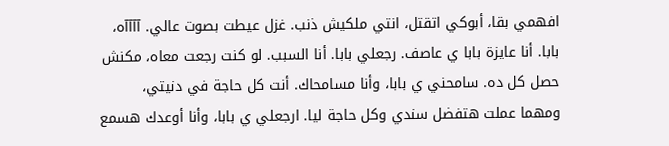افهمي بقا، أبوكي اتقتل، انتي ملكيش ذنب. غزل عيطت بصوت عالي. آآآآه، بابا. أنا عايزة بابا ي عاصف. رجعلي بابا. أنا السبب. لو كنت رجعت معاه، مكنش حصل كل ده. سامحني ي بابا، وأنا مسامحاك. أنت كل حاجة في دنيتي، ومهما عملت هتفضل سندي وكل حاجة ليا. ارجعلي ي بابا، وأنا أوعدك هسمع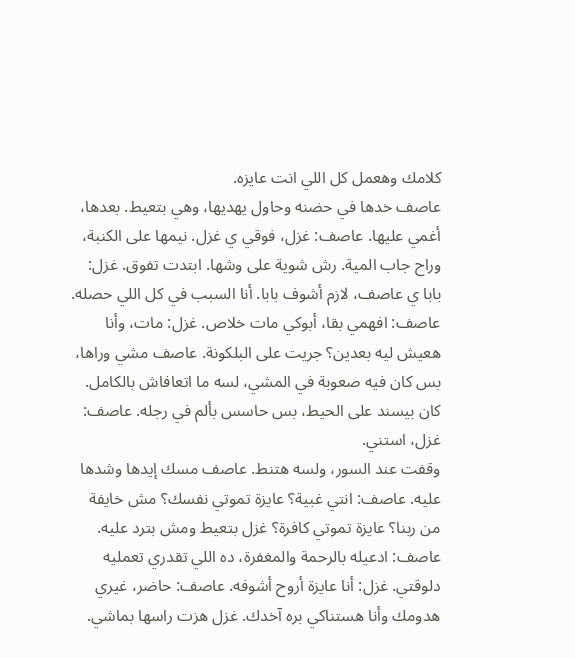كلامك وهعمل كل اللي انت عايزه.
عاصف خدها في حضنه وحاول يهديها، وهي بتعيط. بعدها، أغمي عليها. عاصف: غزل، فوقي ي غزل. نيمها على الكنبة، وراح جاب المية. رش شوية على وشها. ابتدت تفوق. غزل: بابا ي عاصف، لازم أشوف بابا. أنا السبب في كل اللي حصله. عاصف: افهمي بقا، أبوكي مات خلاص. غزل: مات، وأنا هعيش ليه بعدين؟ جريت على البلكونة. عاصف مشي وراها، بس كان فيه صعوبة في المشي، لسه ما اتعافاش بالكامل. كان بيسند على الحيط، بس حاسس بألم في رجله. عاصف: غزل، استني.
وقفت عند السور، ولسه هتنط. عاصف مسك إيدها وشدها عليه. عاصف: انتي غبية؟ عايزة تموتي نفسك؟ مش خايفة من ربنا؟ عايزة تموتي كافرة؟ غزل بتعيط ومش بترد عليه. عاصف: ادعيله بالرحمة والمغفرة، ده اللي تقدري تعمليه دلوقتي. غزل: أنا عايزة أروح أشوفه. عاصف: حاضر، غيري هدومك وأنا هستناكي بره آخدك. غزل هزت راسها بماشي.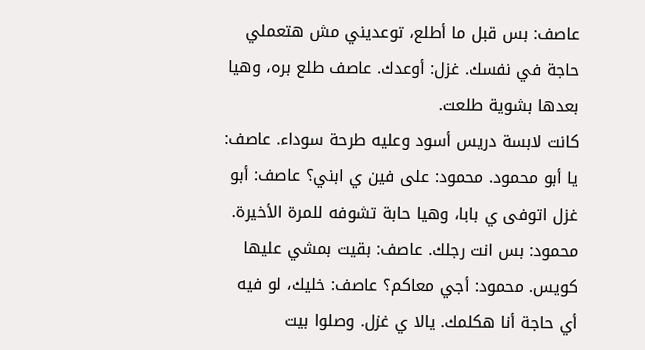عاصف: بس قبل ما أطلع، توعديني مش هتعملي حاجة في نفسك. غزل: أوعدك. عاصف طلع بره، وهيا بعدها بشوية طلعت.
كانت لابسة دريس أسود وعليه طرحة سوداء. عاصف: يا أبو محمود. محمود: على فين ي ابني؟ عاصف: أبو غزل اتوفى ي بابا، وهيا حابة تشوفه للمرة الأخيرة. محمود: بس انت رجلك. عاصف: بقيت بمشي عليها كويس. محمود: أجي معاكم؟ عاصف: خليك، لو فيه أي حاجة أنا هكلمك. يالا ي غزل. وصلوا بيت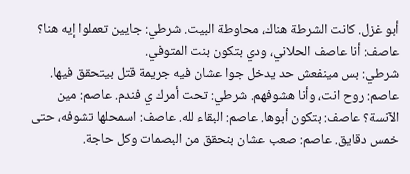أبو غزل. كانت الشرطة هناك، محاوطة البيت. شرطي: جايين تعملوا إيه هنا؟ عاصف: أنا عاصف الحلاني، ودي بتكون بنت المتوفي.
شرطي: بس مينفعش حد يدخل جوا عشان فيه جريمة قتل بيتحقق فيها. عاصم: روح انت، وأنا هشوفهم. شرطي: تحت أمرك ي فندم. عاصم: مين الآنسة؟ عاصف: بتكون أبوها. عاصم: البقاء لله. عاصف: اسمحلها تشوفه، حتى خمس دقايق. عاصم: صعب عشان بنحقق من البصمات وكل حاجة.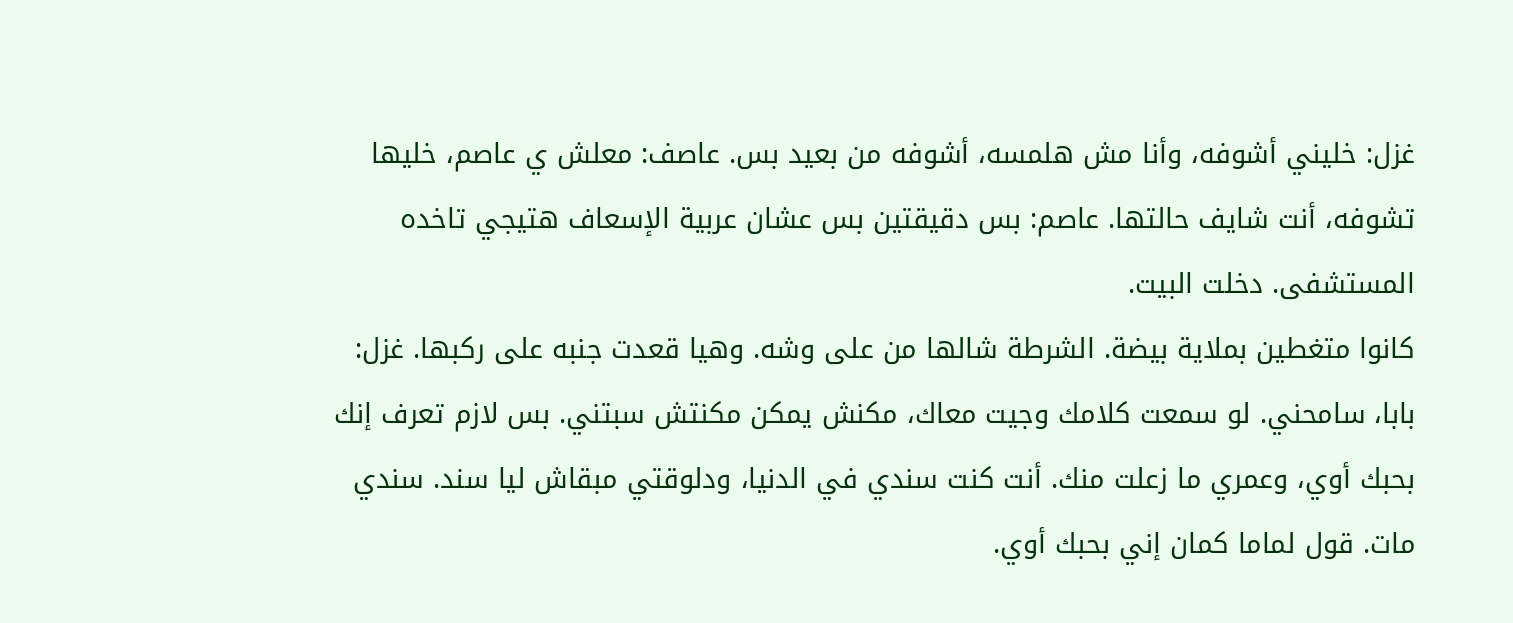غزل: خليني أشوفه، وأنا مش هلمسه، أشوفه من بعيد بس. عاصف: معلش ي عاصم، خليها تشوفه، أنت شايف حالتها. عاصم: بس دقيقتين بس عشان عربية الإسعاف هتيجي تاخده المستشفى. دخلت البيت.
كانوا متغطين بملاية بيضة. الشرطة شالها من على وشه. وهيا قعدت جنبه على ركبها. غزل: بابا، سامحني. لو سمعت كلامك وجيت معاك، مكنش يمكن مكنتش سبتني. بس لازم تعرف إنك بحبك أوي، وعمري ما زعلت منك. أنت كنت سندي في الدنيا، ودلوقتي مبقاش ليا سند. سندي مات. قول لماما كمان إني بحبك أوي.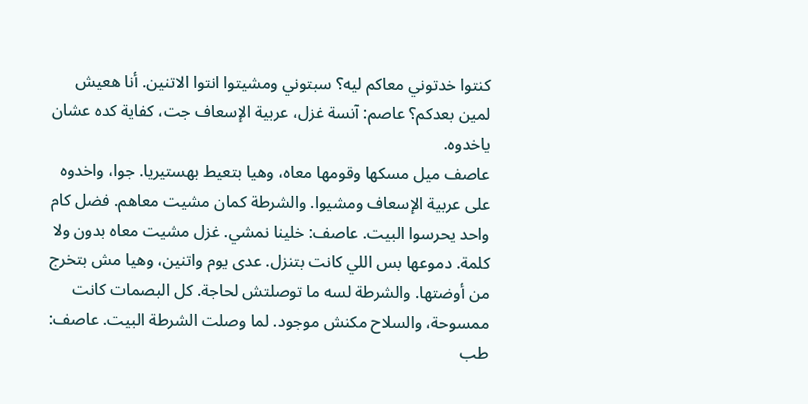كنتوا خدتوني معاكم ليه؟ سبتوني ومشيتوا انتوا الاتنين. أنا هعيش لمين بعدكم؟ عاصم: آنسة غزل، عربية الإسعاف جت، كفاية كده عشان ياخدوه.
عاصف ميل مسكها وقومها معاه، وهيا بتعيط بهستيريا. جوا، واخدوه على عربية الإسعاف ومشيوا. والشرطة كمان مشيت معاهم. فضل كام واحد يحرسوا البيت. عاصف: خلينا نمشي. غزل مشيت معاه بدون ولا كلمة. دموعها بس اللي كانت بتنزل. عدى يوم واتنين، وهيا مش بتخرج من أوضتها. والشرطة لسه ما توصلتش لحاجة. كل البصمات كانت ممسوحة، والسلاح مكنش موجود. لما وصلت الشرطة البيت. عاصف: طب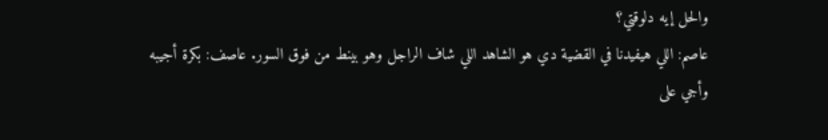والحل إيه دلوقتي؟
عاصم: اللي هيفيدنا في القضية دي هو الشاهد اللي شاف الراجل وهو بينط من فوق السور. عاصف: بكرة أجيبه وأجي على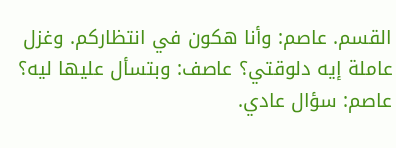القسم. عاصم: وأنا هكون في انتظاركم. وغزل عاملة إيه دلوقتي؟ عاصف: وبتسأل عليها ليه؟ عاصم: سؤال عادي.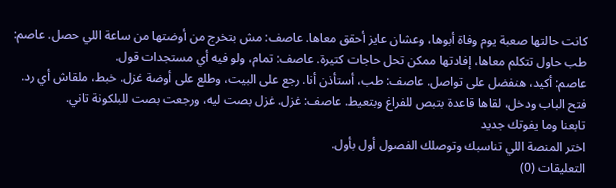كانت حالتها صعبة يوم وفاة أبوها، وعشان عايز أحقق معاها. عاصف: مش بتخرج من أوضتها من ساعة اللي حصل. عاصم: طب حاول تتكلم معاها، إفادتها ممكن تحل حاجات كتيرة. عاصف: تمام، ولو فيه أي مستجدات قول.
عاصم: أكيد، هنفضل على تواصل. عاصف: طب، أستأذن أنا. رجع على البيت، وطلع على أوضة غزل. خبط، ملقاش أي رد. فتح الباب ودخل، لقاها قاعدة بتبص للفراغ وبتعيط. عاصف: غزل. غزل بصت ليه، ورجعت بصت للبلكونة تاني.
تابعنا وما يفوتك جديد
اختر المنصة اللي تناسبك وتوصلك الفصول أول بأول.
التعليقات (0)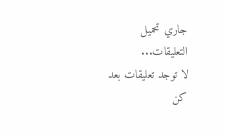جاري تحميل التعليقات...
لا توجد تعليقات بعد
كن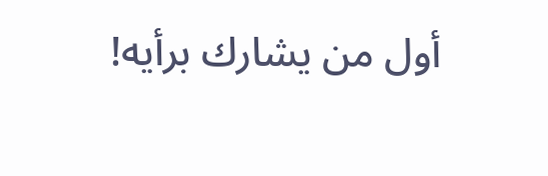أول من يشارك برأيه!